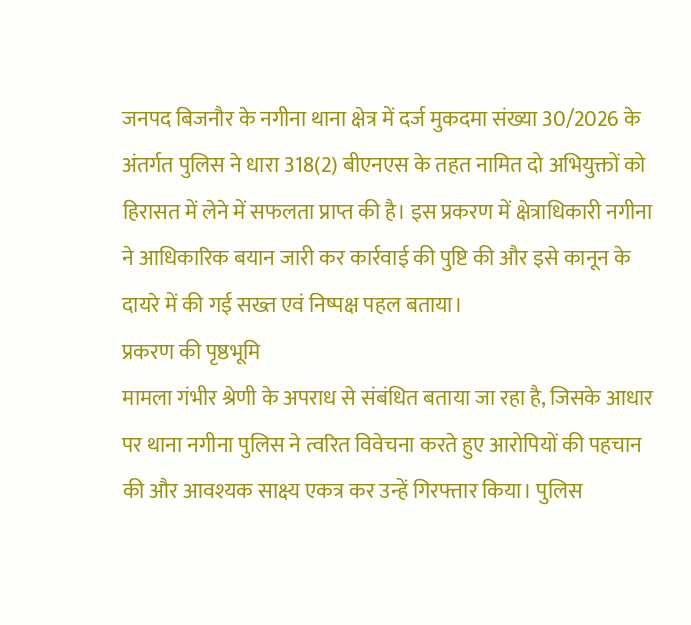जनपद बिजनौर के नगीना थाना क्षेत्र में दर्ज मुकदमा संख्या 30/2026 के अंतर्गत पुलिस ने धारा 318(2) बीएनएस के तहत नामित दो अभियुक्तों को हिरासत में लेने में सफलता प्राप्त की है। इस प्रकरण में क्षेत्राधिकारी नगीना ने आधिकारिक बयान जारी कर कार्रवाई की पुष्टि की और इसे कानून के दायरे में की गई सख्त एवं निष्पक्ष पहल बताया।
प्रकरण की पृष्ठभूमि
मामला गंभीर श्रेणी के अपराध से संबंधित बताया जा रहा है, जिसके आधार पर थाना नगीना पुलिस ने त्वरित विवेचना करते हुए आरोपियों की पहचान की और आवश्यक साक्ष्य एकत्र कर उन्हें गिरफ्तार किया। पुलिस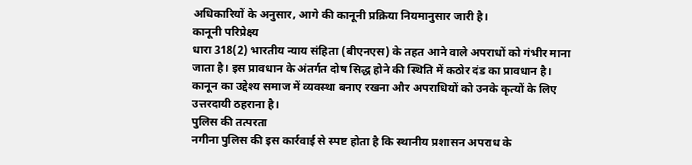अधिकारियों के अनुसार, आगे की कानूनी प्रक्रिया नियमानुसार जारी है।
कानूनी परिप्रेक्ष्य
धारा 318(2) भारतीय न्याय संहिता (बीएनएस) के तहत आने वाले अपराधों को गंभीर माना जाता है। इस प्रावधान के अंतर्गत दोष सिद्ध होने की स्थिति में कठोर दंड का प्रावधान है। कानून का उद्देश्य समाज में व्यवस्था बनाए रखना और अपराधियों को उनके कृत्यों के लिए उत्तरदायी ठहराना है।
पुलिस की तत्परता
नगीना पुलिस की इस कार्रवाई से स्पष्ट होता है कि स्थानीय प्रशासन अपराध के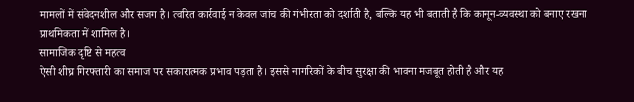मामलों में संवेदनशील और सजग है। त्वरित कार्रवाई न केवल जांच की गंभीरता को दर्शाती है, बल्कि यह भी बताती है कि कानून-व्यवस्था को बनाए रखना प्राथमिकता में शामिल है।
सामाजिक दृष्टि से महत्व
ऐसी शीघ्र गिरफ्तारी का समाज पर सकारात्मक प्रभाव पड़ता है। इससे नागरिकों के बीच सुरक्षा की भावना मजबूत होती है और यह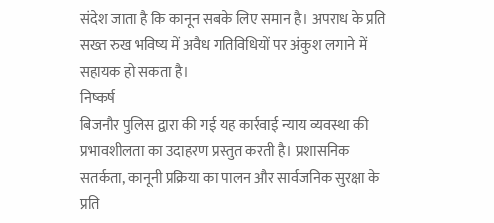संदेश जाता है कि कानून सबके लिए समान है। अपराध के प्रति सख्त रुख भविष्य में अवैध गतिविधियों पर अंकुश लगाने में सहायक हो सकता है।
निष्कर्ष
बिजनौर पुलिस द्वारा की गई यह कार्रवाई न्याय व्यवस्था की प्रभावशीलता का उदाहरण प्रस्तुत करती है। प्रशासनिक सतर्कता, कानूनी प्रक्रिया का पालन और सार्वजनिक सुरक्षा के प्रति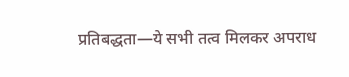प्रतिबद्धता—ये सभी तत्व मिलकर अपराध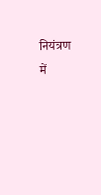नियंत्रण में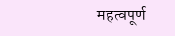महत्वपूर्ण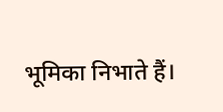भूमिका निभाते हैं।